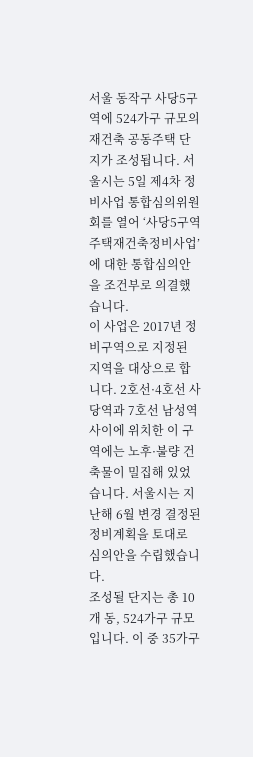서울 동작구 사당5구역에 524가구 규모의 재건축 공동주택 단지가 조성됩니다. 서울시는 5일 제4차 정비사업 통합심의위원회를 열어 ‘사당5구역 주택재건축정비사업’에 대한 통합심의안을 조건부로 의결했습니다.
이 사업은 2017년 정비구역으로 지정된 지역을 대상으로 합니다. 2호선·4호선 사당역과 7호선 남성역 사이에 위치한 이 구역에는 노후·불량 건축물이 밀집해 있었습니다. 서울시는 지난해 6월 변경 결정된 정비계획을 토대로 심의안을 수립했습니다.
조성될 단지는 총 10개 동, 524가구 규모입니다. 이 중 35가구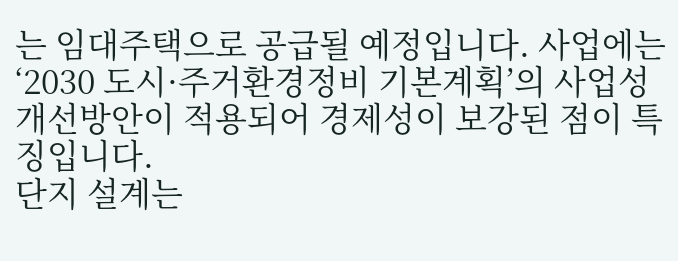는 임대주택으로 공급될 예정입니다. 사업에는 ‘2030 도시·주거환경정비 기본계획’의 사업성 개선방안이 적용되어 경제성이 보강된 점이 특징입니다.
단지 설계는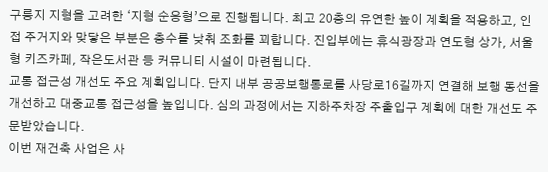구릉지 지형을 고려한 ‘지형 순응형’으로 진행됩니다. 최고 20층의 유연한 높이 계획을 적용하고, 인접 주거지와 맞닿은 부분은 층수를 낮춰 조화를 꾀합니다. 진입부에는 휴식광장과 연도형 상가, 서울형 키즈카페, 작은도서관 등 커뮤니티 시설이 마련됩니다.
교통 접근성 개선도 주요 계획입니다. 단지 내부 공공보행통로를 사당로16길까지 연결해 보행 동선을 개선하고 대중교통 접근성을 높입니다. 심의 과정에서는 지하주차장 주출입구 계획에 대한 개선도 주문받았습니다.
이번 재건축 사업은 사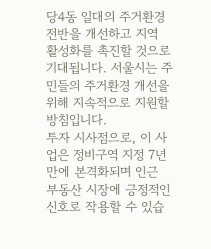당4동 일대의 주거환경 전반을 개선하고 지역 활성화를 촉진할 것으로 기대됩니다. 서울시는 주민들의 주거환경 개선을 위해 지속적으로 지원할 방침입니다.
투자 시사점으로, 이 사업은 정비구역 지정 7년 만에 본격화되며 인근 부동산 시장에 긍정적인 신호로 작용할 수 있습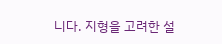니다. 지형을 고려한 설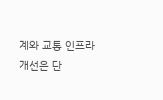계와 교통 인프라 개선은 단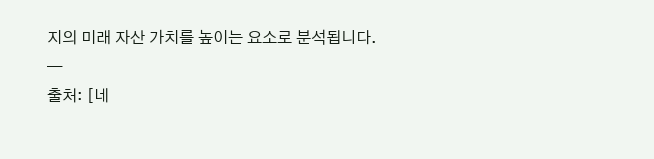지의 미래 자산 가치를 높이는 요소로 분석됩니다.
—
출처: [네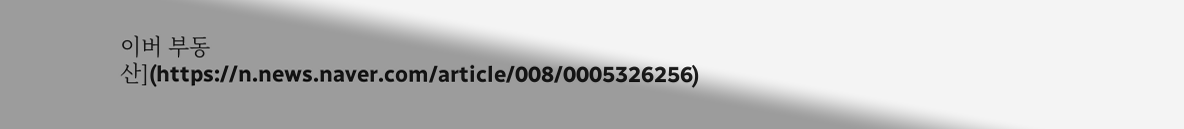이버 부동산](https://n.news.naver.com/article/008/0005326256)